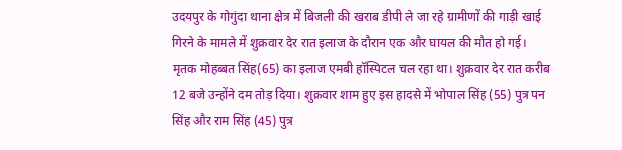उदयपुर के गोगुंदा थाना क्षेत्र में बिजली की खराब डीपी ले जा रहे ग्रामीणों की गाड़ी खाई गिरने के मामले में शुक्रवार देर रात इलाज के दौरान एक और घायल की मौत हो गई। मृतक मोहब्बत सिंह(65) का इलाज एमबी हॉस्पिटल चल रहा था। शुक्रवार देर रात करीब 12 बजे उन्होंने दम तोड़ दिया। शुक्रवार शाम हुए इस हादसे में भोपाल सिंह (55) पुत्र पन सिंह और राम सिंह (45) पुत्र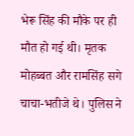भेरू सिंह की मौके पर ही मौत हो गई थी। मृतक मोहब्बत और रामसिंह सगे चाचा-भतीजे थे। पुलिस ने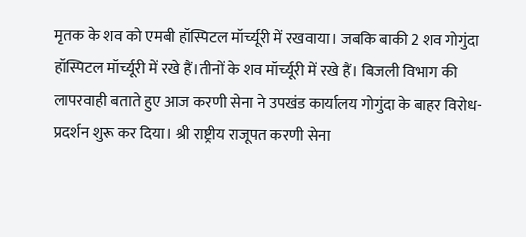मृतक के शव को एमबी हॉस्पिटल मॉर्च्यूरी में रखवाया। जबकि बाकी 2 शव गोगुंदा हॉस्पिटल मॉर्च्यूरी में रखे हैं।तीनों के शव मॉर्च्यूरी में रखे हैं। बिजली विभाग की लापरवाही बताते हुए आज करणी सेना ने उपखंड कार्यालय गोगुंदा के बाहर विरोध-प्रदर्शन शुरू कर दिया। श्री राष्ट्रीय राजूपत करणी सेना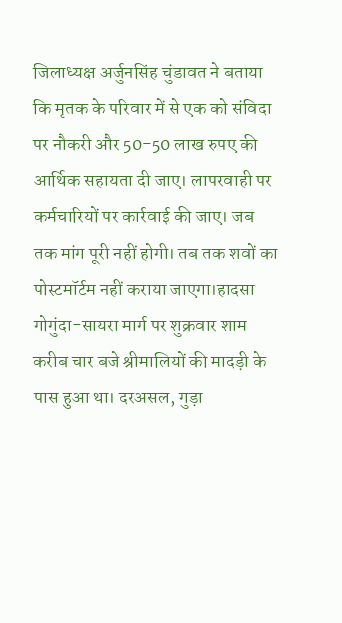जिलाध्यक्ष अर्जुनसिंह चुंडावत ने बताया कि मृतक के परिवार में से एक को संविदा पर नौकरी और 50-50 लाख रुपए की आर्थिक सहायता दी जाए। लापरवाही पर कर्मचारियों पर कार्रवाई की जाए। जब तक मांग पूरी नहीं होगी। तब तक शवों का पोस्टमॉर्टम नहीं कराया जाएगा।हादसा गोगुंदा-सायरा मार्ग पर शुक्रवार शाम करीब चार बजे श्रीमालियों की मादड़ी के पास हुआ था। दरअसल, गुड़ा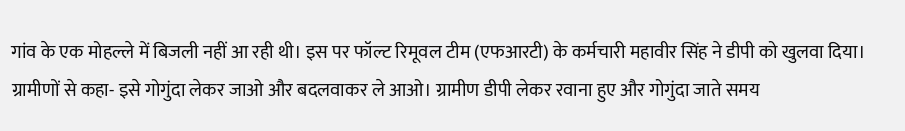गांव के एक मोहल्ले में बिजली नहीं आ रही थी। इस पर फॉल्ट रिमूवल टीम (एफआरटी) के कर्मचारी महावीर सिंह ने डीपी को खुलवा दिया। ग्रामीणों से कहा- इसे गोगुंदा लेकर जाओ और बदलवाकर ले आओ। ग्रामीण डीपी लेकर रवाना हुए और गोगुंदा जाते समय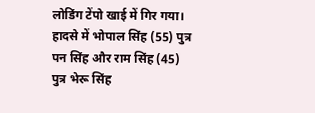लोडिंग टेंपो खाई में गिर गया। हादसे में भोपाल सिंह (55) पुत्र पन सिंह और राम सिंह (45) पुत्र भेरू सिंह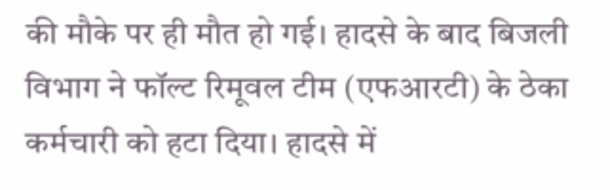की मौके पर ही मौत हो गई। हादसे के बाद बिजली विभाग ने फॉल्ट रिमूवल टीम (एफआरटी) के ठेका कर्मचारी को हटा दिया। हादसे में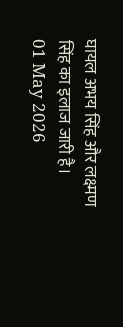घायल अभय सिंह और लक्ष्मण सिंह का इलाज जारी है।
01 May 2026